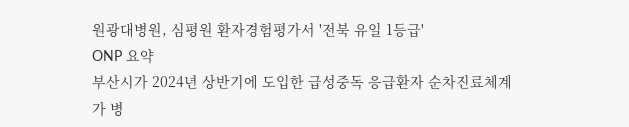원광대병원, 심평원 환자경험평가서 '전북 유일 1등급'
ONP 요약
부산시가 2024년 상반기에 도입한 급성중독 응급환자 순차진료체계가 병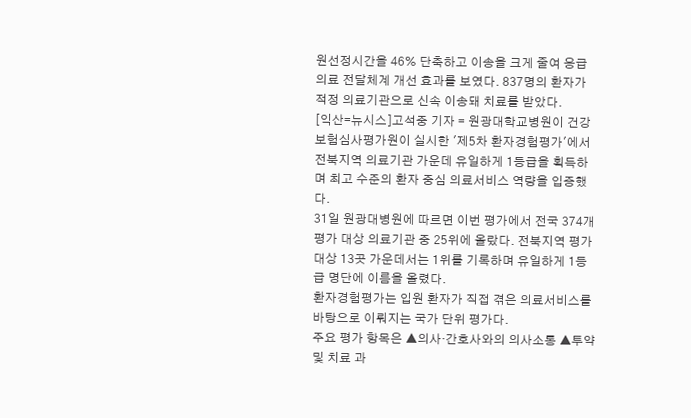원선정시간을 46% 단축하고 이송을 크게 줄여 응급의료 전달체계 개선 효과를 보였다. 837명의 환자가 적정 의료기관으로 신속 이송돼 치료를 받았다.
[익산=뉴시스]고석중 기자 = 원광대학교병원이 건강보험심사평가원이 실시한 '제5차 환자경험평가'에서 전북지역 의료기관 가운데 유일하게 1등급을 획득하며 최고 수준의 환자 중심 의료서비스 역량을 입증했다.
31일 원광대병원에 따르면 이번 평가에서 전국 374개 평가 대상 의료기관 중 25위에 올랐다. 전북지역 평가 대상 13곳 가운데서는 1위를 기록하며 유일하게 1등급 명단에 이름을 올렸다.
환자경험평가는 입원 환자가 직접 겪은 의료서비스를 바탕으로 이뤄지는 국가 단위 평가다.
주요 평가 항목은 ▲의사·간호사와의 의사소통 ▲투약 및 치료 과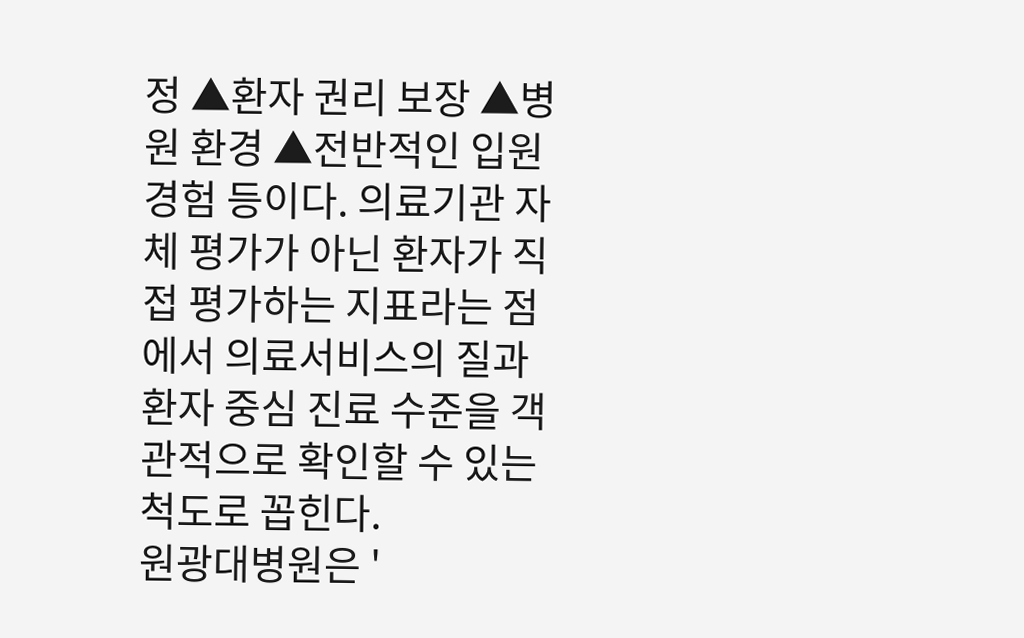정 ▲환자 권리 보장 ▲병원 환경 ▲전반적인 입원 경험 등이다. 의료기관 자체 평가가 아닌 환자가 직접 평가하는 지표라는 점에서 의료서비스의 질과 환자 중심 진료 수준을 객관적으로 확인할 수 있는 척도로 꼽힌다.
원광대병원은 '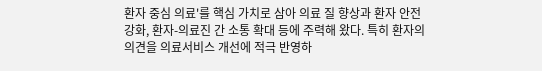환자 중심 의료'를 핵심 가치로 삼아 의료 질 향상과 환자 안전 강화, 환자-의료진 간 소통 확대 등에 주력해 왔다. 특히 환자의 의견을 의료서비스 개선에 적극 반영하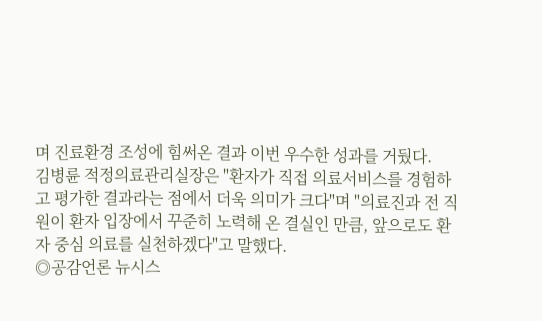며 진료환경 조성에 힘써온 결과 이번 우수한 성과를 거뒀다.
김병륜 적정의료관리실장은 "환자가 직접 의료서비스를 경험하고 평가한 결과라는 점에서 더욱 의미가 크다"며 "의료진과 전 직원이 환자 입장에서 꾸준히 노력해 온 결실인 만큼, 앞으로도 환자 중심 의료를 실천하겠다"고 말했다.
◎공감언론 뉴시스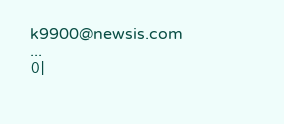k9900@newsis.com ...
이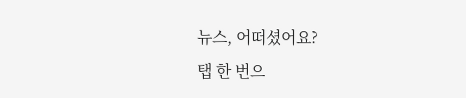뉴스, 어떠셨어요?
탭 한 번으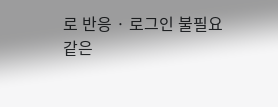로 반응 · 로그인 불필요
같은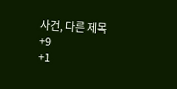사건, 다른 제목
+9
+1